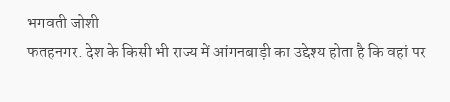भगवती जोशी
फतहनगर. देश के किसी भी राज्य में आंगनबाड़ी का उद्देश्य होता है कि वहां पर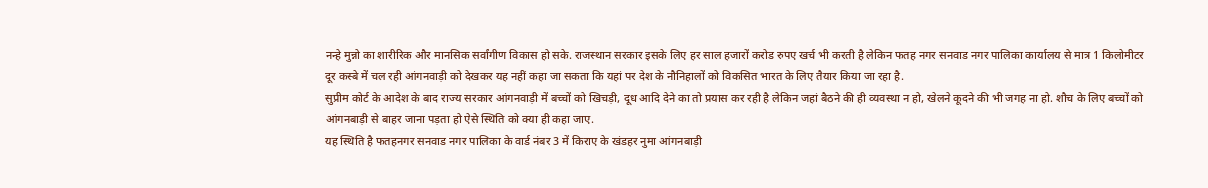नन्हे मुन्नो का शारीरिक और मानसिक सर्वांगीण विकास हो सके. राजस्थान सरकार इसके लिए हर साल हजारों करोड रुपए खर्च भी करती है लेकिन फतह नगर सनवाड नगर पालिका कार्यालय से मात्र 1 किलोमीटर दूर कस्बे में चल रही आंगनवाड़ी को देखकर यह नहीं कहा जा सकता कि यहां पर देश के नौनिहालों को विकसित भारत के लिए तैयार किया जा रहा है.
सुप्रीम कोर्ट के आदेश के बाद राज्य सरकार आंगनवाड़ी में बच्चों को खिचड़ी, दूध आदि देने का तो प्रयास कर रही है लेकिन जहां बैठने की ही व्यवस्था न हो, खेलने कूदने की भी जगह ना हो. शौच के लिए बच्चों को आंगनबाड़ी से बाहर जाना पड़ता हो ऐसे स्थिति को क्या ही कहा जाए.
यह स्थिति है फतहनगर सनवाड नगर पालिका के वार्ड नंबर 3 में किराए के खंडहर नुमा आंगनबाड़ी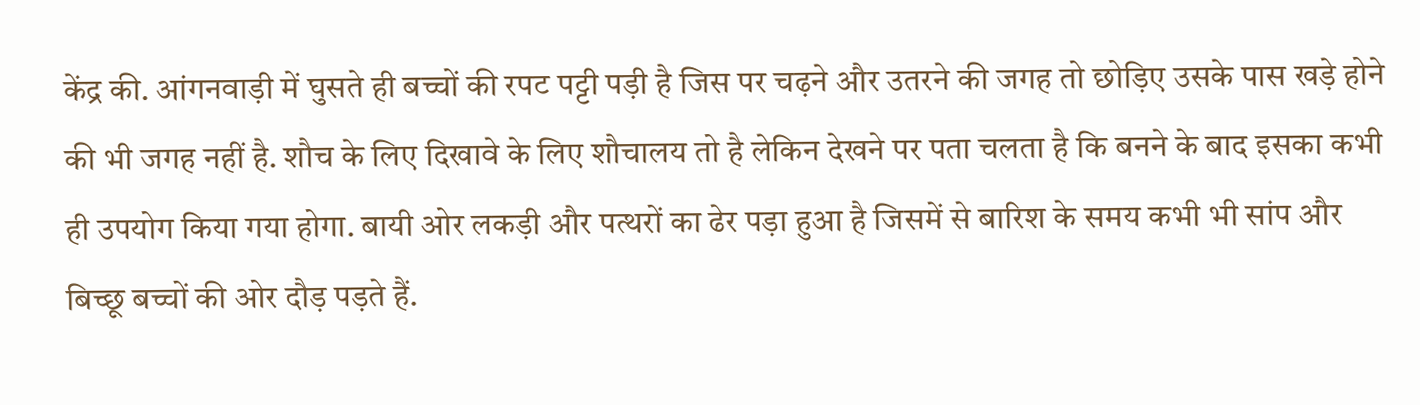केंद्र की. आंगनवाड़ी में घुसते ही बच्चों की रपट पट्टी पड़ी है जिस पर चढ़ने और उतरने की जगह तो छोड़िए उसके पास खड़े होने की भी जगह नहीं है. शौच के लिए दिखावे के लिए शौचालय तो है लेकिन देखने पर पता चलता है कि बनने के बाद इसका कभी ही उपयोग किया गया होगा. बायी ओर लकड़ी और पत्थरों का ढेर पड़ा हुआ है जिसमें से बारिश के समय कभी भी सांप और बिच्छू बच्चों की ओर दौड़ पड़ते हैं.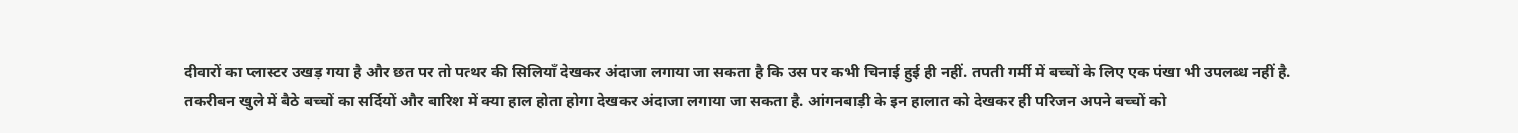दीवारों का प्लास्टर उखड़ गया है और छत पर तो पत्थर की सिलियाँ देखकर अंदाजा लगाया जा सकता है कि उस पर कभी चिनाई हुई ही नहीं. तपती गर्मी में बच्चों के लिए एक पंखा भी उपलब्ध नहीं है.
तकरीबन खुले में बैठे बच्चों का सर्दियों और बारिश में क्या हाल होता होगा देखकर अंदाजा लगाया जा सकता है. आंगनबाड़ी के इन हालात को देखकर ही परिजन अपने बच्चों को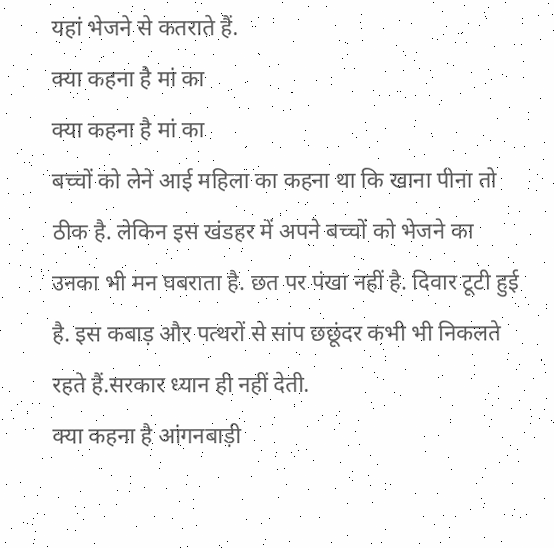यहां भेजने से कतराते हैं.
क्या कहना है मां का
क्या कहना है मां का
बच्चों को लेने आई महिला का कहना था कि खाना पीना तो ठीक है. लेकिन इस खंडहर में अपने बच्चों को भेजने का उनका भी मन घबराता है. छत पर पंखा नहीं है. दिवार टूटी हुई है. इस कबाड़ और पत्थरों से सांप छछूंदर कभी भी निकलते रहते हैं.सरकार ध्यान ही नहीं देती.
क्या कहना है आंगनबाड़ी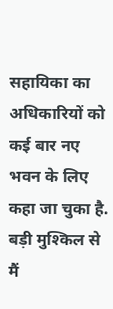सहायिका का
अधिकारियों को कई बार नए भवन के लिए कहा जा चुका है. बड़ी मुश्किल से मैं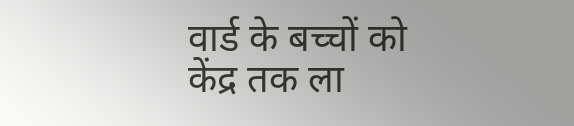वार्ड के बच्चों को केंद्र तक ला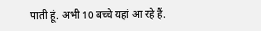पाती हूं. अभी 10 बच्चे यहां आ रहे हैं.